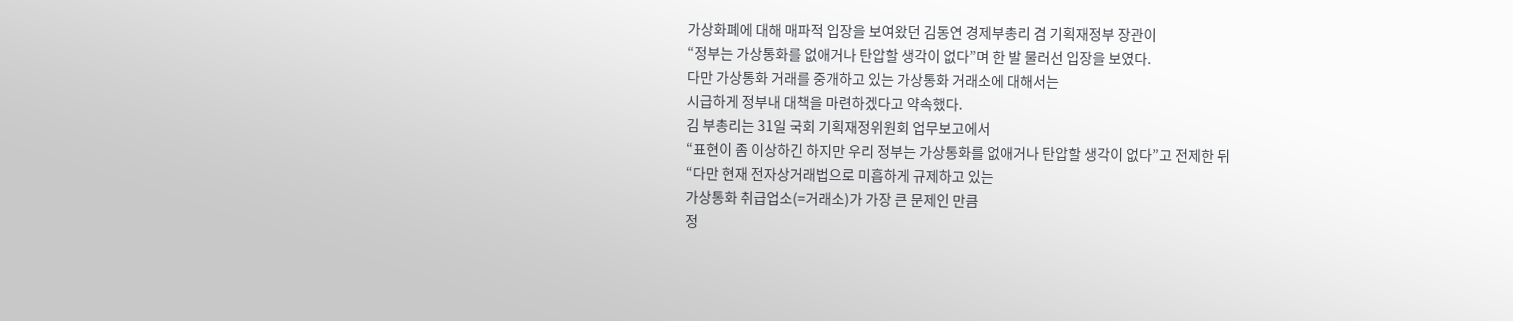가상화폐에 대해 매파적 입장을 보여왔던 김동연 경제부총리 겸 기획재정부 장관이
“정부는 가상통화를 없애거나 탄압할 생각이 없다”며 한 발 물러선 입장을 보였다.
다만 가상통화 거래를 중개하고 있는 가상통화 거래소에 대해서는
시급하게 정부내 대책을 마련하겠다고 약속했다.
김 부총리는 31일 국회 기획재정위원회 업무보고에서
“표현이 좀 이상하긴 하지만 우리 정부는 가상통화를 없애거나 탄압할 생각이 없다”고 전제한 뒤
“다만 현재 전자상거래법으로 미흡하게 규제하고 있는
가상통화 취급업소(=거래소)가 가장 큰 문제인 만큼
정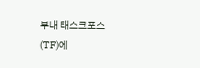부내 태스크포스(TF)에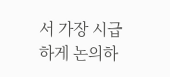서 가장 시급하게 논의하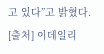고 있다”고 밝혔다.
[출처] 이데일리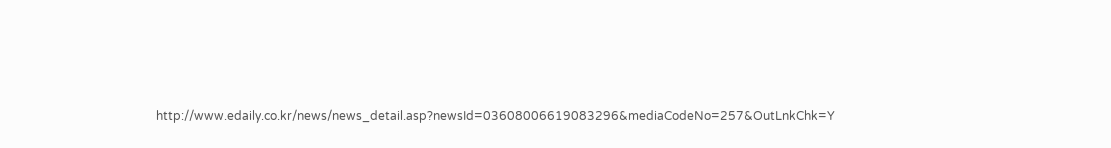http://www.edaily.co.kr/news/news_detail.asp?newsId=03608006619083296&mediaCodeNo=257&OutLnkChk=Y